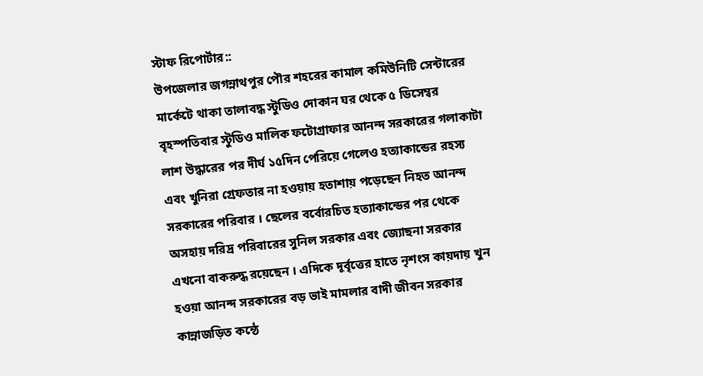স্টাফ রিপোর্টার::
উপজেলার জগন্নাথপুর পৌর শহরের কামাল কমিউনিটি সেন্টারের মার্কেটে থাকা তালাবদ্ধ স্টুডিও দোকান ঘর থেকে ৫ ডিসেম্বর বৃহস্পতিবার স্টুডিও মালিক ফটোগ্রাফার আনন্দ সরকারের গলাকাটা লাশ উদ্ধারের পর দীর্ঘ ১৫দিন পেরিয়ে গেলেও হত্যাকান্ডের রহস্য এবং খুনিরা গ্রেফতার না হওয়ায় হতাশায় পড়েছেন নিহত আনন্দ সরকারের পরিবার । ছেলের বর্বোরচিত হত্যাকান্ডের পর থেকে অসহায় দরিদ্র পরিবারের সুনিল সরকার এবং জ্যোছনা সরকার এখনো বাকরুদ্ধ রয়েছেন । এদিকে দূর্বৃত্তের হাতে নৃশংস কায়দায় খুন হওয়া আনন্দ সরকারের বড় ভাই মামলার বাদী জীবন সরকার কান্নাজড়িত কন্ঠে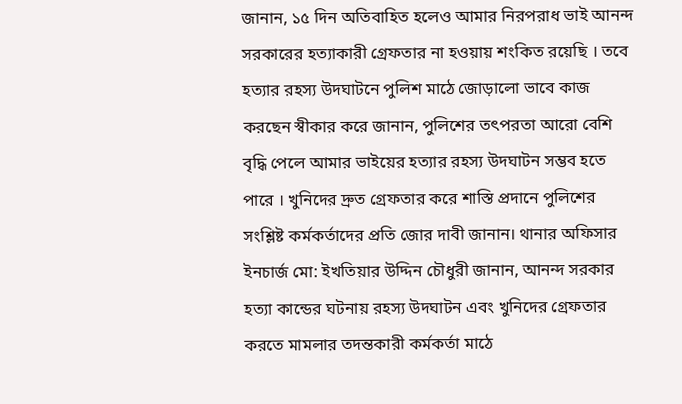জানান, ১৫ দিন অতিবাহিত হলেও আমার নিরপরাধ ভাই আনন্দ সরকারের হত্যাকারী গ্রেফতার না হওয়ায় শংকিত রয়েছি । তবে হত্যার রহস্য উদঘাটনে পুলিশ মাঠে জোড়ালো ভাবে কাজ করছেন স্বীকার করে জানান, পুলিশের তৎপরতা আরো বেশি বৃদ্ধি পেলে আমার ভাইয়ের হত্যার রহস্য উদঘাটন সম্ভব হতে পারে । খুনিদের দ্রুত গ্রেফতার করে শাস্তি প্রদানে পুলিশের সংশ্লিষ্ট কর্মকর্তাদের প্রতি জোর দাবী জানান। থানার অফিসার ইনচার্জ মো: ইখতিয়ার উদ্দিন চৌধুরী জানান, আনন্দ সরকার হত্যা কান্ডের ঘটনায় রহস্য উদঘাটন এবং খুনিদের গ্রেফতার করতে মামলার তদন্তকারী কর্মকর্তা মাঠে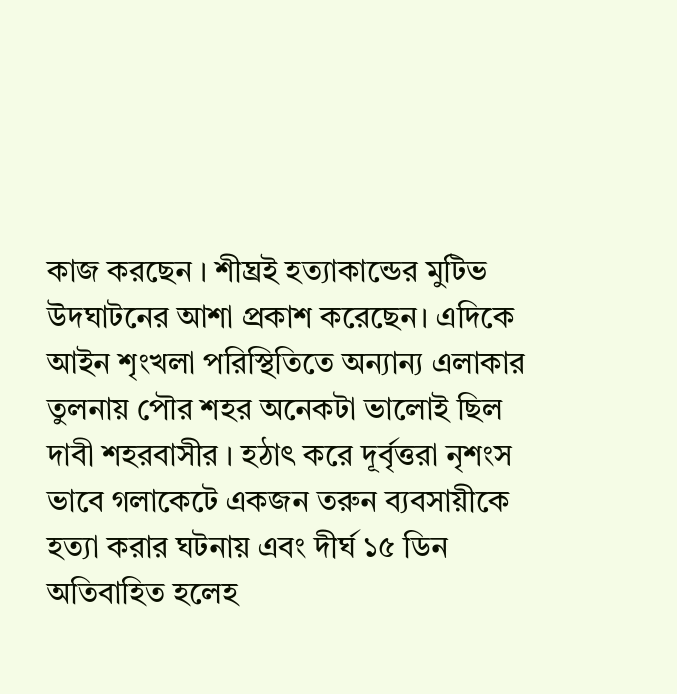কাজ করছেন । শীঘ্রই হত্যাকান্ডের মুটিভ উদঘাটনের আশা প্রকাশ করেছেন। এদিকে আইন শৃংখলা পরিস্থিতিতে অন্যান্য এলাকার তুলনায় পৌর শহর অনেকটা ভালোই ছিল দাবী শহরবাসীর । হঠাৎ করে দূর্বৃত্তরা নৃশংস ভাবে গলাকেটে একজন তরুন ব্যবসায়ীকে হত্যা করার ঘটনায় এবং দীর্ঘ ১৫ ডিন অতিবাহিত হলেহ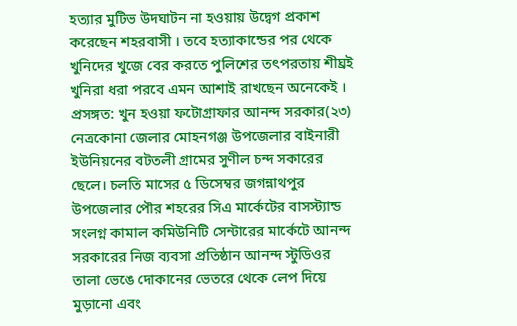হত্যার মুটিভ উদঘাটন না হওয়ায় উদ্বেগ প্রকাশ করেছেন শহরবাসী । তবে হত্যাকান্ডের পর থেকে খুনিদের খুজে বের করতে পুলিশের তৎপরতায় শীঘ্রই খুনিরা ধরা পরবে এমন আশাই রাখছেন অনেকেই ।
প্রসঙ্গত: খুন হওয়া ফটোগ্রাফার আনন্দ সরকার(২৩) নেত্রকোনা জেলার মোহনগঞ্জ উপজেলার বাইনারী ইউনিয়নের বটতলী গ্রামের সুণীল চন্দ সকারের ছেলে। চলতি মাসের ৫ ডিসেম্বর জগন্নাথপুর উপজেলার পৌর শহরের সিএ মার্কেটের বাসস্ট্যান্ড সংলগ্ন কামাল কমিউনিটি সেন্টারের মার্কেটে আনন্দ সরকারের নিজ ব্যবসা প্রতিষ্ঠান আনন্দ স্টুডিওর তালা ভেঙে দোকানের ভেতরে থেকে লেপ দিয়ে মুড়ানো এবং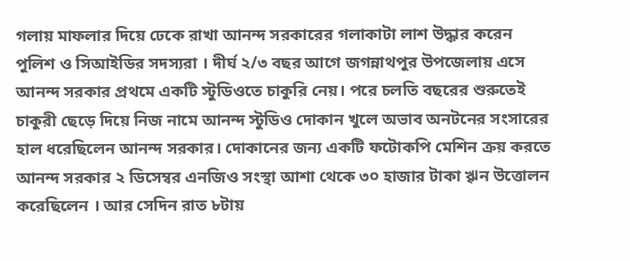গলায় মাফলার দিয়ে ঢেকে রাখা আনন্দ সরকারের গলাকাটা লাশ উদ্ধার করেন পুলিশ ও সিআইডির সদস্যরা । দীর্ঘ ২/৩ বছর আগে জগন্নাথপুর উপজেলায় এসে আনন্দ সরকার প্রথমে একটি স্টুডিওতে চাকুরি নেয়। পরে চলতি বছরের শুরুতেই চাকুরী ছেড়ে দিয়ে নিজ নামে আনন্দ স্টুডিও দোকান খুলে অভাব অনটনের সংসারের হাল ধরেছিলেন আনন্দ সরকার। দোকানের জন্য একটি ফটোকপি মেশিন ক্রয় করতে আনন্দ সরকার ২ ডিসেম্বর এনজিও সংস্থা আশা থেকে ৩০ হাজার টাকা ৠন উত্তোলন করেছিলেন । আর সেদিন রাত ৮টায়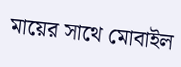মায়ের সাথে মোবাইল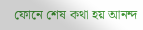ফোনে শেষ কথা হয় আনন্দ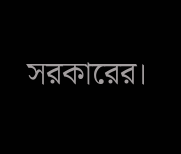সরকারের।